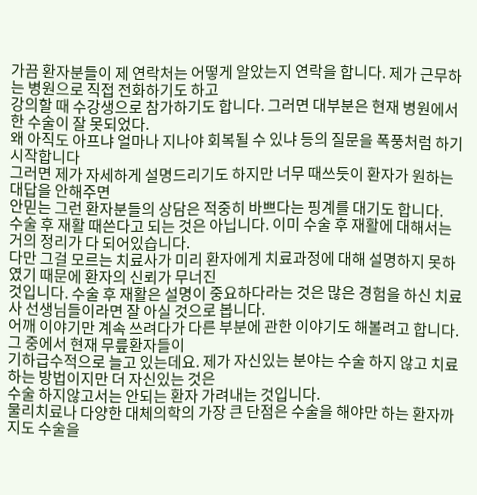가끔 환자분들이 제 연락처는 어떻게 알았는지 연락을 합니다. 제가 근무하는 병원으로 직접 전화하기도 하고
강의할 때 수강생으로 참가하기도 합니다. 그러면 대부분은 현재 병원에서 한 수술이 잘 못되었다.
왜 아직도 아프냐 얼마나 지나야 회복될 수 있냐 등의 질문을 폭풍처럼 하기 시작합니다
그러면 제가 자세하게 설명드리기도 하지만 너무 때쓰듯이 환자가 원하는 대답을 안해주면
안믿는 그런 환자분들의 상담은 적중히 바쁘다는 핑계를 대기도 합니다.
수술 후 재활 때쓴다고 되는 것은 아닙니다. 이미 수술 후 재활에 대해서는 거의 정리가 다 되어있습니다.
다만 그걸 모르는 치료사가 미리 환자에게 치료과정에 대해 설명하지 못하였기 때문에 환자의 신뢰가 무너진
것입니다. 수술 후 재활은 설명이 중요하다라는 것은 많은 경험을 하신 치료사 선생님들이라면 잘 아실 것으로 봅니다.
어깨 이야기만 계속 쓰려다가 다른 부분에 관한 이야기도 해볼려고 합니다. 그 중에서 현재 무릎환자들이
기하급수적으로 늘고 있는데요. 제가 자신있는 분야는 수술 하지 않고 치료하는 방법이지만 더 자신있는 것은
수술 하지않고서는 안되는 환자 가려내는 것입니다.
물리치료나 다양한 대체의학의 가장 큰 단점은 수술을 해야만 하는 환자까지도 수술을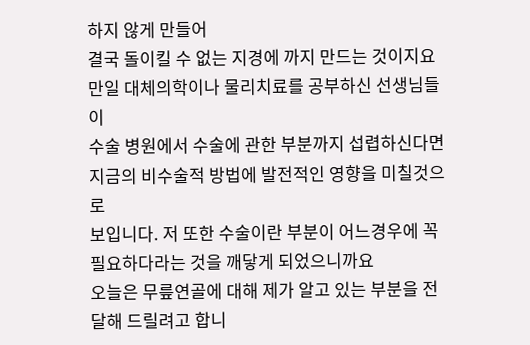하지 않게 만들어
결국 돌이킬 수 없는 지경에 까지 만드는 것이지요 만일 대체의학이나 물리치료를 공부하신 선생님들이
수술 병원에서 수술에 관한 부분까지 섭렵하신다면 지금의 비수술적 방법에 발전적인 영향을 미칠것으로
보입니다. 저 또한 수술이란 부분이 어느경우에 꼭 필요하다라는 것을 깨닿게 되었으니까요
오늘은 무릎연골에 대해 제가 알고 있는 부분을 전달해 드릴려고 합니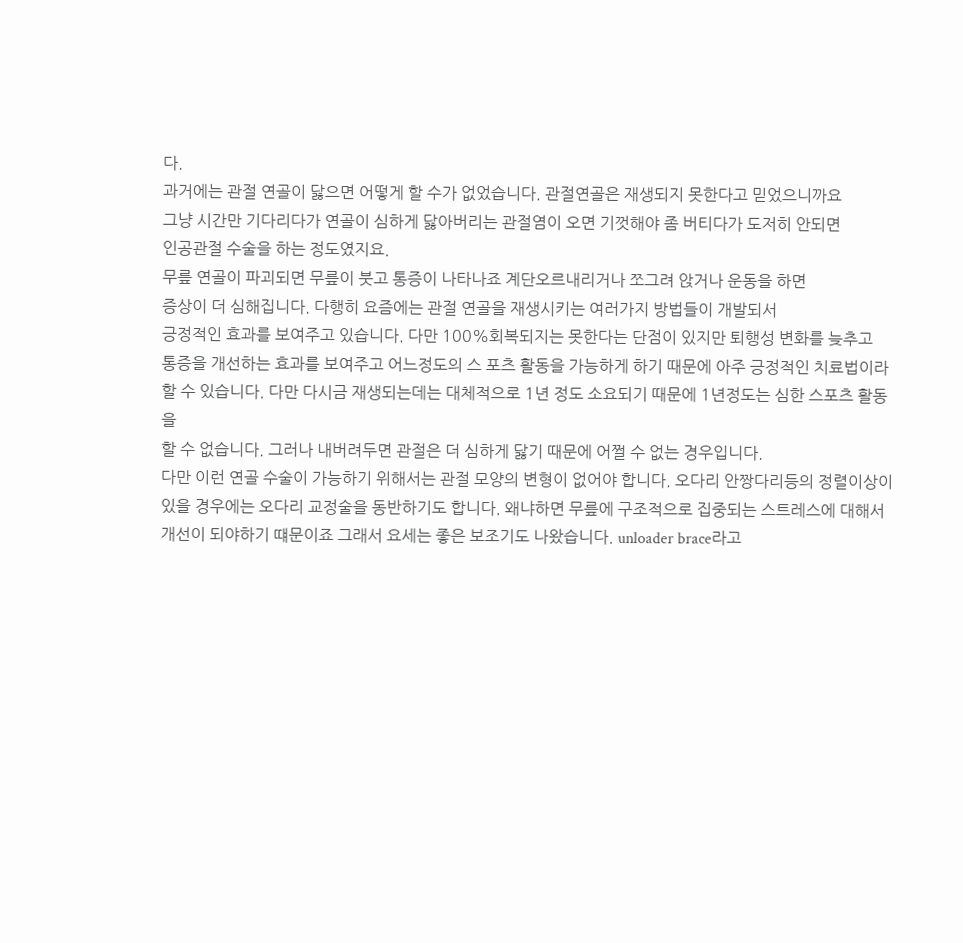다.
과거에는 관절 연골이 닳으면 어떻게 할 수가 없었습니다. 관절연골은 재생되지 못한다고 믿었으니까요
그냥 시간만 기다리다가 연골이 심하게 닳아버리는 관절염이 오면 기껏해야 좀 버티다가 도저히 안되면
인공관절 수술을 하는 정도였지요.
무릎 연골이 파괴되면 무릎이 붓고 통증이 나타나죠 계단오르내리거나 쪼그려 앉거나 운동을 하면
증상이 더 심해집니다. 다행히 요즘에는 관절 연골을 재생시키는 여러가지 방법들이 개발되서
긍정적인 효과를 보여주고 있습니다. 다만 100%회복되지는 못한다는 단점이 있지만 퇴행성 변화를 늦추고
통증을 개선하는 효과를 보여주고 어느정도의 스 포츠 활동을 가능하게 하기 때문에 아주 긍정적인 치료법이라
할 수 있습니다. 다만 다시금 재생되는데는 대체적으로 1년 정도 소요되기 때문에 1년정도는 심한 스포츠 활동을
할 수 없습니다. 그러나 내버려두면 관절은 더 심하게 닳기 때문에 어쩔 수 없는 경우입니다.
다만 이런 연골 수술이 가능하기 위해서는 관절 모양의 변형이 없어야 합니다. 오다리 안짱다리등의 정렬이상이
있을 경우에는 오다리 교정술을 동반하기도 합니다. 왜냐하면 무릎에 구조적으로 집중되는 스트레스에 대해서
개선이 되야하기 떄문이죠 그래서 요세는 좋은 보조기도 나왔습니다. unloader brace라고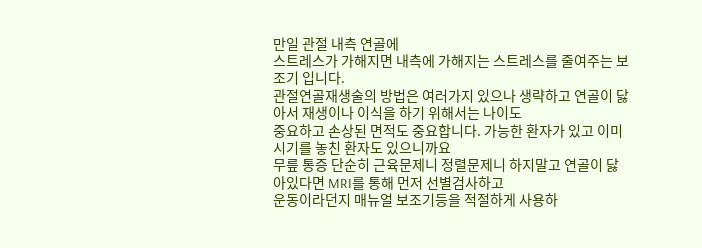만일 관절 내측 연골에
스트레스가 가해지면 내측에 가해지는 스트레스를 줄여주는 보조기 입니다.
관절연골재생술의 방법은 여러가지 있으나 생략하고 연골이 닳아서 재생이나 이식을 하기 위해서는 나이도
중요하고 손상된 면적도 중요합니다. 가능한 환자가 있고 이미 시기를 놓친 환자도 있으니까요
무릎 통증 단순히 근육문제니 정렬문제니 하지말고 연골이 닳아있다면 MRI를 통해 먼저 선별검사하고
운동이라던지 매뉴얼 보조기등을 적절하게 사용하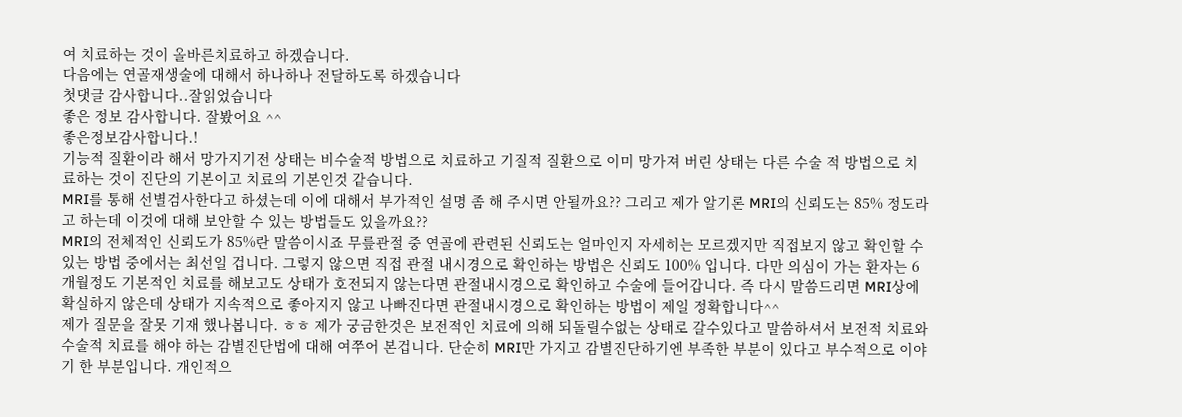여 치료하는 것이 올바른치료하고 하겠습니다.
다음에는 연골재생술에 대해서 하나하나 전달하도록 하겠습니다
첫댓글 감사합니다..잘읽었습니다
좋은 정보 감사합니다. 잘봤어요 ^^
좋은정보감사합니다.!
기능적 질환이라 해서 망가지기전 상태는 비수술적 방법으로 치료하고 기질적 질환으로 이미 망가져 버린 상태는 다른 수술 적 방법으로 치료하는 것이 진단의 기본이고 치료의 기본인것 같습니다.
MRI를 통해 선별검사한다고 하셨는데 이에 대해서 부가적인 설명 좀 해 주시면 안될까요?? 그리고 제가 알기론 MRI의 신뢰도는 85% 정도라고 하는데 이것에 대해 보안할 수 있는 방법들도 있을까요??
MRI의 전체적인 신뢰도가 85%란 말씀이시죠 무릎관절 중 연골에 관련된 신뢰도는 얼마인지 자세히는 모르겠지만 직접보지 않고 확인할 수 있는 방법 중에서는 최선일 겁니다. 그렇지 않으면 직접 관절 내시경으로 확인하는 방법은 신뢰도 100% 입니다. 다만 의심이 가는 환자는 6개월정도 기본적인 치료를 해보고도 상태가 호전되지 않는다면 관절내시경으로 확인하고 수술에 들어갑니다. 즉 다시 말씀드리면 MRI상에 확실하지 않은데 상태가 지속적으로 좋아지지 않고 나빠진다면 관절내시경으로 확인하는 방법이 제일 정확합니다^^
제가 질문을 잘못 기재 했나봅니다. ㅎㅎ 제가 궁금한것은 보전적인 치료에 의해 되돌릴수없는 상태로 갈수있다고 말씀하셔서 보전적 치료와 수술적 치료를 해야 하는 감별진단법에 대해 여쭈어 본겁니다. 단순히 MRI만 가지고 감별진단하기엔 부족한 부분이 있다고 부수적으로 이야기 한 부분입니다. 개인적으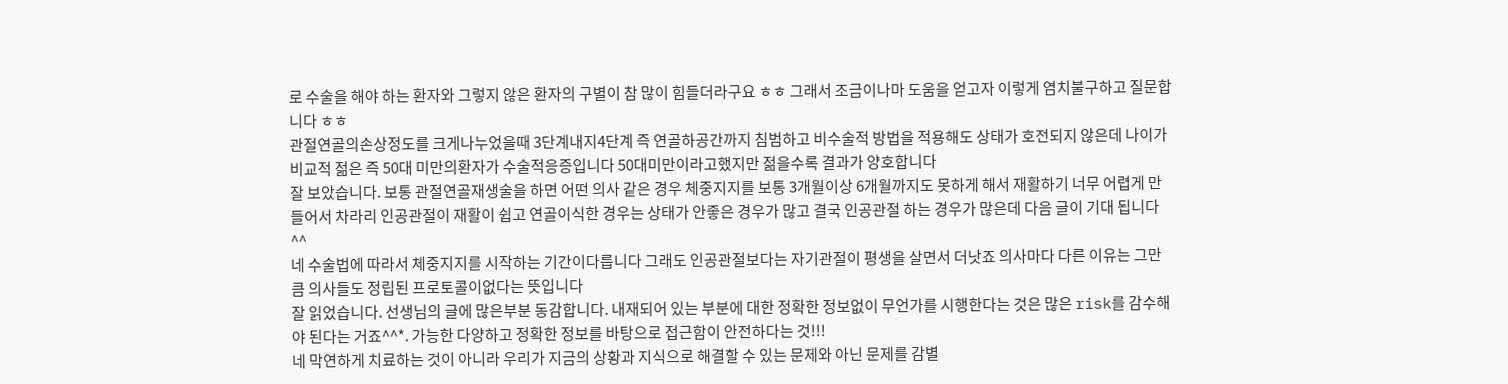로 수술을 해야 하는 환자와 그렇지 않은 환자의 구별이 참 많이 힘들더라구요 ㅎㅎ 그래서 조금이나마 도움을 얻고자 이렇게 염치불구하고 질문합니다 ㅎㅎ
관절연골의손상정도를 크게나누었을때 3단계내지4단계 즉 연골하공간까지 침범하고 비수술적 방법을 적용해도 상태가 호전되지 않은데 나이가 비교적 젊은 즉 50대 미만의환자가 수술적응증입니다 50대미만이라고했지만 젊을수록 결과가 양호합니다
잘 보았습니다. 보통 관절연골재생술을 하면 어떤 의사 같은 경우 체중지지를 보통 3개월이상 6개월까지도 못하게 해서 재활하기 너무 어렵게 만들어서 차라리 인공관절이 재활이 쉽고 연골이식한 경우는 상태가 안좋은 경우가 많고 결국 인공관절 하는 경우가 많은데 다음 글이 기대 됩니다 ^^
네 수술법에 따라서 체중지지를 시작하는 기간이다릅니다 그래도 인공관절보다는 자기관절이 평생을 살면서 더낫죠 의사마다 다른 이유는 그만큼 의사들도 정립된 프로토콜이없다는 뜻입니다
잘 읽었습니다. 선생님의 글에 많은부분 동감합니다. 내재되어 있는 부분에 대한 정확한 정보없이 무언가를 시행한다는 것은 많은 risk를 감수해야 된다는 거죠^^*. 가능한 다양하고 정확한 정보를 바탕으로 접근함이 안전하다는 것!!!
네 막연하게 치료하는 것이 아니라 우리가 지금의 상황과 지식으로 해결할 수 있는 문제와 아닌 문제를 감별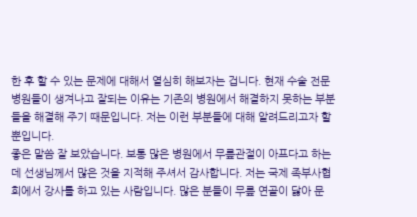한 후 할 수 있는 문제에 대해서 열심히 해보자는 겁니다. 현재 수술 전문 병원들이 생겨나고 잘되는 이유는 기존의 병원에서 해결하지 못하는 부분들을 해결해 주기 때문입니다. 저는 이런 부분들에 대해 알려드리고자 할 뿐입니다.
좋은 말씀 잘 보았습니다. 보통 많은 병원에서 무릎관절이 아프다고 하는데 선생님께서 많은 것을 지적해 주셔서 감사합니다. 저는 국제 족부사협회에서 강사를 하고 있는 사람입니다. 많은 분들이 무릎 연골이 닳아 문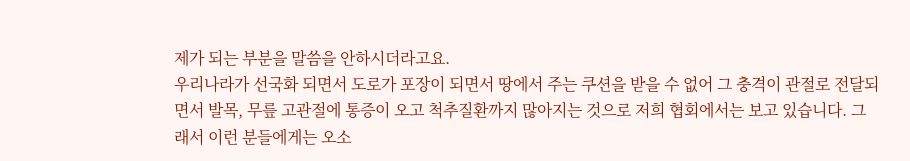제가 되는 부분을 말씀을 안하시더라고요.
우리나라가 선국화 되면서 도로가 포장이 되면서 땅에서 주는 쿠션을 받을 수 없어 그 충격이 관절로 전달되면서 발목, 무릎 고관절에 통증이 오고 척추질환까지 많아지는 것으로 저희 협회에서는 보고 있습니다. 그래서 이런 분들에게는 오소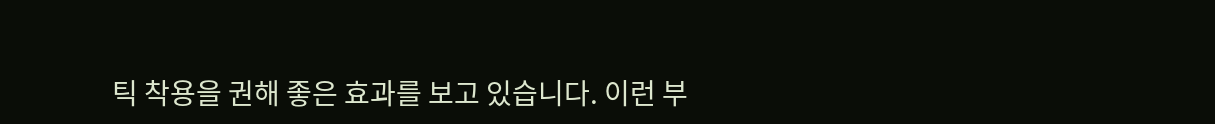틱 착용을 권해 좋은 효과를 보고 있습니다. 이런 부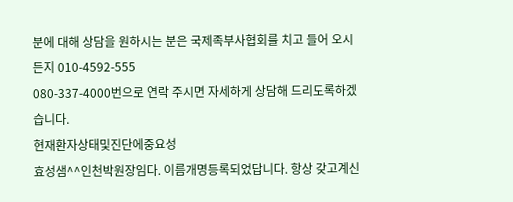분에 대해 상담을 원하시는 분은 국제족부사협회를 치고 들어 오시든지 010-4592-555
080-337-4000번으로 연락 주시면 자세하게 상담해 드리도록하겠습니다.
현재환자상태및진단에중요성
효성샘^^인천박원장임다. 이름개명등록되었답니다. 항상 갖고계신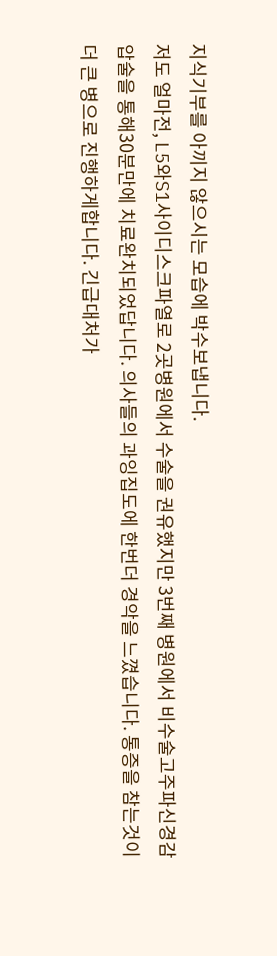지식기부를 아끼지 않으시는 모습에 박수보냅니다.
저도 얼마전, L5와S1사이디스크파열로 2곳병원에서 수술을 권유했지만 3번째 병원에서 비수술고주파신경감압술을 통해30분만에 치료완치되었답니다. 의사들의 과잉집도에 한번더 경악을 느꼈습니다. 통증을 참는것이 더 큰 병으로 진행하게합니다. 긴급대처가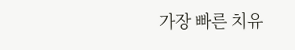가장 빠른 치유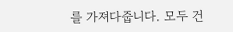를 가져다줍니다. 모두 건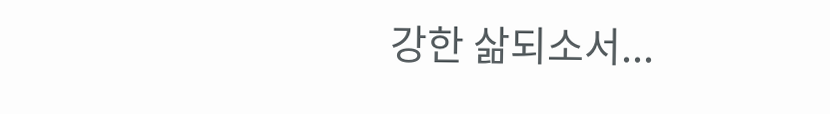강한 삶되소서...